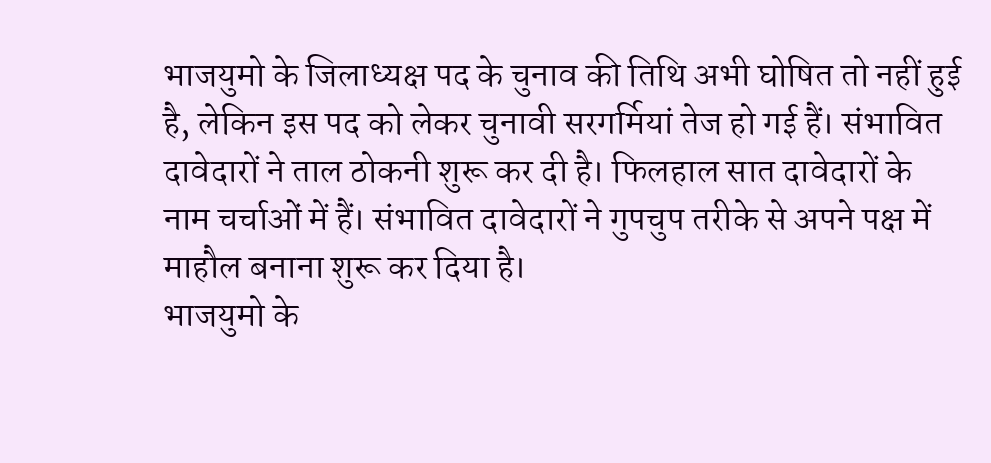भाजयुमो के जिलाध्यक्ष पद के चुनाव की तिथि अभी घोषित तो नहीं हुई है, लेकिन इस पद को लेकर चुनावी सरगर्मियां तेज हो गई हैं। संभावित दावेदारों ने ताल ठोकनी शुरू कर दी है। फिलहाल सात दावेदारों के नाम चर्चाओं में हैं। संभावित दावेदारों ने गुपचुप तरीके से अपने पक्ष में माहौल बनाना शुरू कर दिया है।
भाजयुमो के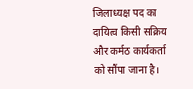जिलाध्यक्ष पद का दायित्व किसी सक्रिय और कर्मठ कार्यकर्ता को सौंपा जाना है।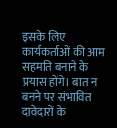इसके लिए कार्यकर्ताओं की आम सहमति बनाने के प्रयास होंगे। बात न बनने पर संभावित दावेदारों के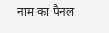नाम का पैनल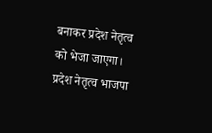बनाकर प्रदेश नेतृत्व को भेजा जाएगा।
प्रदेश नेतृत्व भाजपा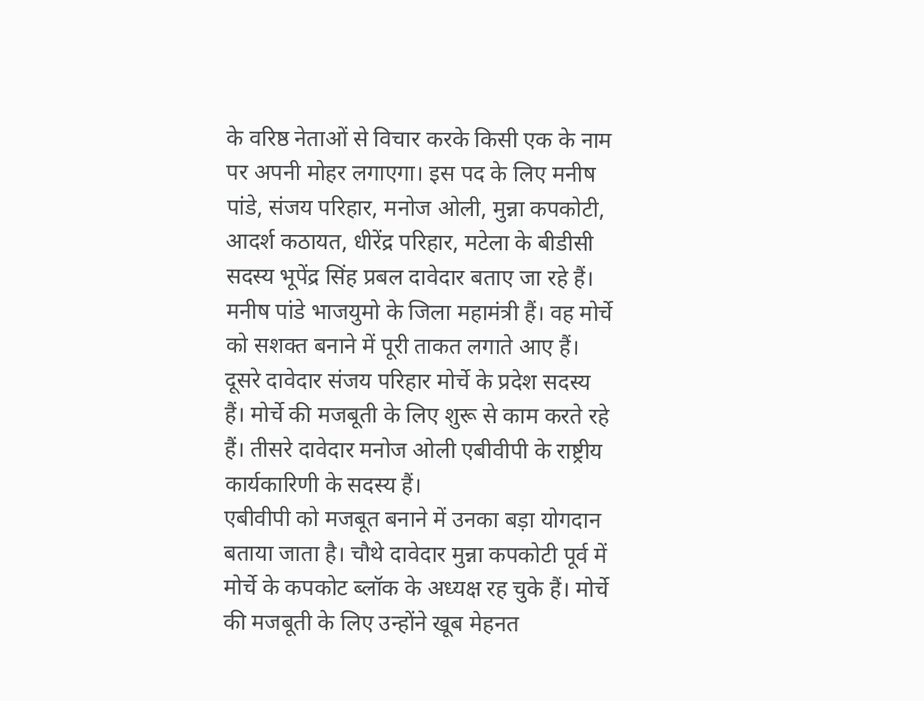के वरिष्ठ नेताओं से विचार करके किसी एक के नाम पर अपनी मोहर लगाएगा। इस पद के लिए मनीष पांडे, संजय परिहार, मनोज ओली, मुन्ना कपकोटी, आदर्श कठायत, धीरेंद्र परिहार, मटेला के बीडीसी सदस्य भूपेंद्र सिंह प्रबल दावेदार बताए जा रहे हैं।
मनीष पांडे भाजयुमो के जिला महामंत्री हैं। वह मोर्चे को सशक्त बनाने में पूरी ताकत लगाते आए हैं। दूसरे दावेदार संजय परिहार मोर्चे के प्रदेश सदस्य हैं। मोर्चे की मजबूती के लिए शुरू से काम करते रहे हैं। तीसरे दावेदार मनोज ओली एबीवीपी के राष्ट्रीय कार्यकारिणी के सदस्य हैं।
एबीवीपी को मजबूत बनाने में उनका बड़ा योगदान बताया जाता है। चौथे दावेदार मुन्ना कपकोटी पूर्व में मोर्चे के कपकोट ब्लॉक के अध्यक्ष रह चुके हैं। मोर्चे की मजबूती के लिए उन्होंने खूब मेहनत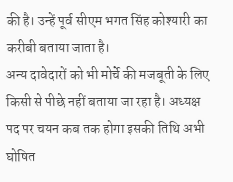की है। उन्हें पूर्व सीएम भगत सिंह कोश्यारी का करीबी बताया जाता है।
अन्य दावेदारों को भी मोर्चे की मजबूती के लिए किसी से पीछे नहीं बताया जा रहा है। अध्यक्ष पद पर चयन कब तक होगा इसकी तिथि अभी घोषित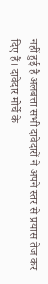नहीं हुई है अलबत्ता सभी दावेदारों ने अपने स्तर से प्रयास तेज कर दिए हैं। दावेदार मोर्चे के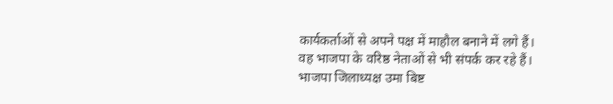कार्यकर्ताओं से अपने पक्ष में माहौल बनाने में लगे हैं।
वह भाजपा के वरिष्ठ नेताओं से भी संपर्क कर रहे हैं। भाजपा जिलाध्यक्ष उमा बिष्ट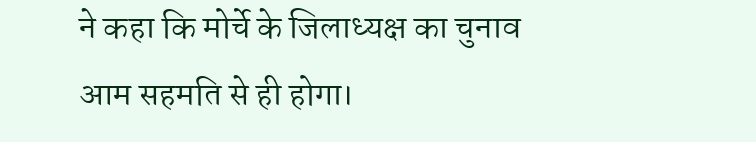ने कहा कि मोर्चे के जिलाध्यक्ष का चुनाव आम सहमति से ही होगा।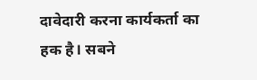दावेदारी करना कार्यकर्ता का हक है। सबने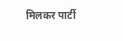मिलकर पार्टी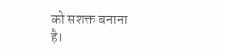को सशक्त बनाना है।